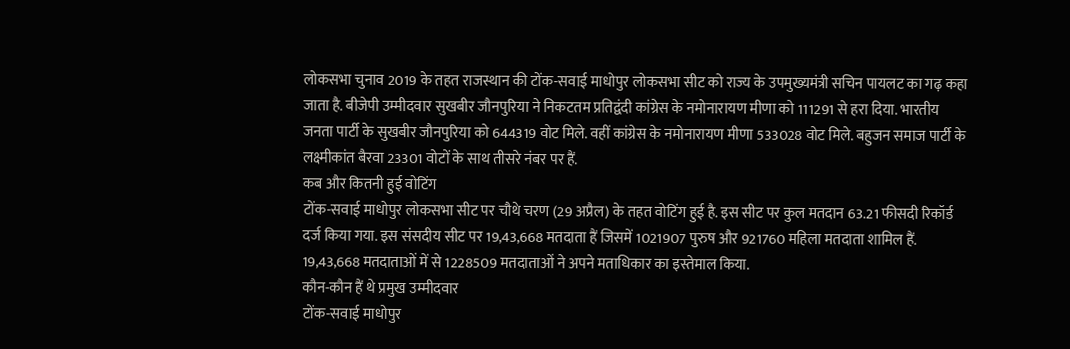लोकसभा चुनाव 2019 के तहत राजस्थान की टोंक-सवाई माधोपुर लोकसभा सीट को राज्य के उपमुख्यमंत्री सचिन पायलट का गढ़ कहा जाता है. बीजेपी उम्मीदवार सुखबीर जौनपुरिया ने निकटतम प्रतिद्वंदी कांग्रेस के नमोनारायण मीणा को 111291 से हरा दिया. भारतीय जनता पार्टी के सुखबीर जौनपुरिया को 644319 वोट मिले. वहीं कांग्रेस के नमोनारायण मीणा 533028 वोट मिले. बहुजन समाज पार्टी के लक्ष्मीकांत बैरवा 23301 वोटों के साथ तीसरे नंबर पर हैं.
कब और कितनी हुई वोटिंग
टोंक-सवाई माधोपुर लोकसभा सीट पर चौथे चरण (29 अप्रैल) के तहत वोटिंग हुई है. इस सीट पर कुल मतदान 63.21 फीसदी रिकॉर्ड दर्ज किया गया. इस संसदीय सीट पर 19,43,668 मतदाता हैं जिसमें 1021907 पुरुष और 921760 महिला मतदाता शामिल हैं. 19,43,668 मतदाताओं में से 1228509 मतदाताओं ने अपने मताधिकार का इस्तेमाल किया.
कौन-कौन हैं थे प्रमुख उम्मीदवार
टोंक-सवाई माधोपुर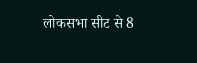लोकसभा सीट से 8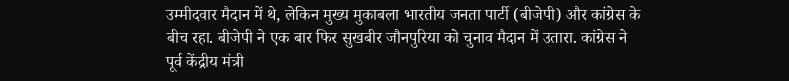उम्मीदवार मैदान में थे, लेकिन मुख्य मुकाबला भारतीय जनता पार्टी (बीजेपी) और कांग्रेस के बीच रहा. बीजेपी ने एक बार फिर सुखबीर जौनपुरिया को चुनाव मैदान में उतारा. कांग्रेस ने पूर्व केंद्रीय मंत्री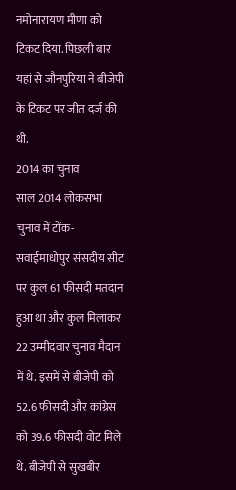नमोनारायण मीणा को टिकट दिया. पिछली बार यहां से जौनपुरिया ने बीजेपी के टिकट पर जीत दर्ज की थी.
2014 का चुनाव
साल 2014 लोकसभा चुनाव में टोंक-सवाईमाधोपुर संसदीय सीट पर कुल 61 फीसदी मतदान हुआ था और कुल मिलाकर 22 उम्मीदवार चुनाव मैदान में थे. इसमें से बीजेपी को 52.6 फीसदी और कांग्रेस को 39.6 फीसदी वोट मिले थे. बीजेपी से सुखबीर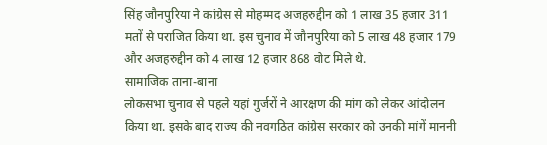सिंह जौनपुरिया ने कांग्रेस से मोहम्मद अजहरुद्दीन को 1 लाख 35 हजार 311 मतों से पराजित किया था. इस चुनाव में जौनपुरिया को 5 लाख 48 हजार 179 और अजहरुद्दीन को 4 लाख 12 हजार 868 वोट मिले थे.
सामाजिक ताना-बाना
लोकसभा चुनाव से पहले यहां गुर्जरों ने आरक्षण की मांग को लेकर आंदोलन किया था. इसके बाद राज्य की नवगठित कांग्रेस सरकार को उनकी मांगें माननी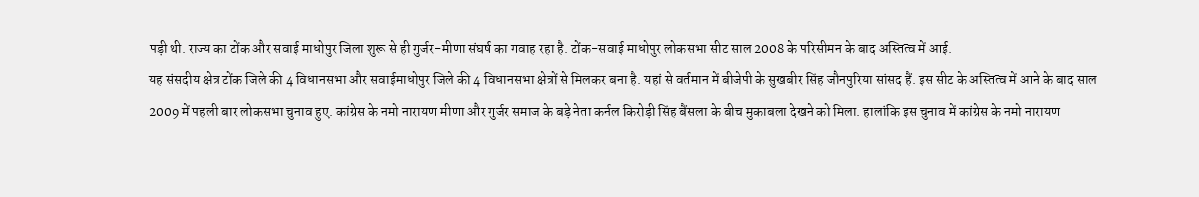पड़ी थी. राज्य का टोंक और सवाई माधोपुर जिला शुरू से ही गुर्जर-मीणा संघर्ष का गवाह रहा है. टोंक-सवाई माधोपुर लोकसभा सीट साल 2008 के परिसीमन के बाद अस्तित्व में आई.
यह संसदीय क्षेत्र टोंक जिले की 4 विधानसभा और सवाईमाधोपुर जिले की 4 विधानसभा क्षेत्रों से मिलकर बना है. यहां से वर्तमान में बीजेपी के सुखबीर सिंह जौनपुरिया सांसद हैं. इस सीट के अस्तित्व में आने के बाद साल 2009 में पहली बार लोकसभा चुनाव हुए. कांग्रेस के नमो नारायण मीणा और गुर्जर समाज के बड़े नेता कर्नल किरोड़ी सिंह बैंसला के बीच मुकाबला देखने को मिला. हालांकि इस चुनाव में कांग्रेस के नमो नारायण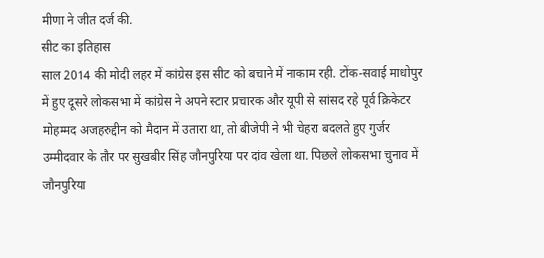मीणा ने जीत दर्ज की.
सीट का इतिहास
साल 2014 की मोदी लहर में कांग्रेस इस सीट को बचाने में नाकाम रही. टोंक-सवाई माधोपुर में हुए दूसरे लोकसभा में कांग्रेस ने अपने स्टार प्रचारक और यूपी से सांसद रहे पूर्व क्रिकेटर मोहम्मद अजहरुद्दीन को मैदान में उतारा था, तो बीजेपी ने भी चेहरा बदलते हुए गुर्जर उम्मीदवार के तौर पर सुखबीर सिंह जौनपुरिया पर दांव खेला था. पिछले लोकसभा चुनाव में जौनपुरिया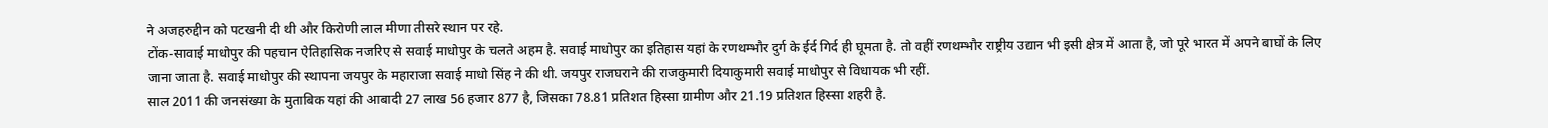ने अजहरुद्दीन को पटखनी दी थी और किरोणी लाल मीणा तीसरे स्थान पर रहे.
टोंक-सावाई माधोपुर की पहचान ऐतिहासिक नजरिए से सवाई माधोपुर के चलते अहम है. सवाई माधोपुर का इतिहास यहां के रणथम्भौर दुर्ग के ईर्द गिर्द ही घूमता है. तो वहीं रणथम्भौर राष्ट्रीय उद्यान भी इसी क्षेत्र में आता है, जो पूरे भारत में अपने बाघों के लिए जाना जाता है. सवाई माधोपुर की स्थापना जयपुर के महाराजा सवाई माधो सिंह ने की थी. जयपुर राजघराने की राजकुमारी दियाकुमारी सवाई माधोपुर से विधायक भी रहीं.
साल 2011 की जनसंख्या के मुताबिक यहां की आबादी 27 लाख 56 हजार 877 है, जिसका 78.81 प्रतिशत हिस्सा ग्रामीण और 21.19 प्रतिशत हिस्सा शहरी है.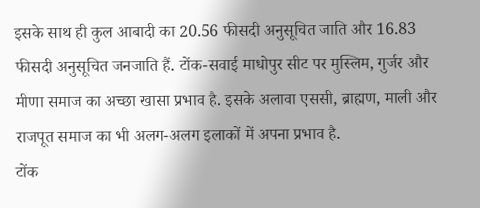इसके साथ ही कुल आबादी का 20.56 फीसदी अनुसूचित जाति और 16.83 फीसदी अनुसूचित जनजाति हैं. टोंक-सवाई माधोपुर सीट पर मुस्लिम, गुर्जर और मीणा समाज का अच्छा खासा प्रभाव है. इसके अलावा एससी, ब्राह्मण, माली और राजपूत समाज का भी अलग-अलग इलाकों में अपना प्रभाव है.
टोंक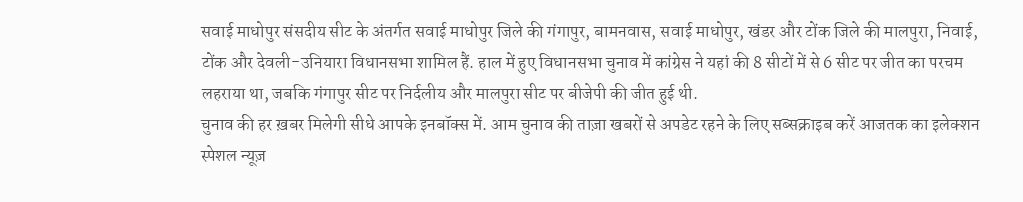सवाई माधोपुर संसदीय सीट के अंतर्गत सवाई माधोपुर जिले की गंगापुर, बामनवास, सवाई माधोपुर, खंडर और टोंक जिले की मालपुरा, निवाई, टोंक और देवली-उनियारा विधानसभा शामिल हैं. हाल में हुए विधानसभा चुनाव में कांग्रेस ने यहां की 8 सीटों में से 6 सीट पर जीत का परचम लहराया था, जबकि गंगापुर सीट पर निर्दलीय और मालपुरा सीट पर बीजेपी की जीत हुई थी.
चुनाव की हर ख़बर मिलेगी सीधे आपके इनबॉक्स में. आम चुनाव की ताज़ा खबरों से अपडेट रहने के लिए सब्सक्राइब करें आजतक का इलेक्शन स्पेशल न्यूज़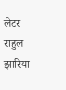लेटर
राहुल झारिया